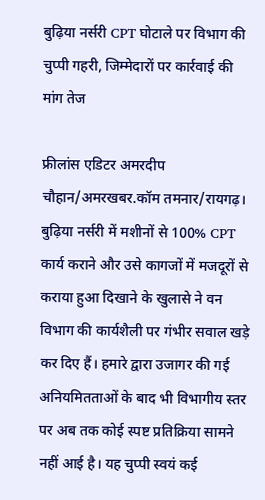बुढ़िया नर्सरी CPT घोटाले पर विभाग की चुप्पी गहरी, जिम्मेदारों पर कार्रवाई की मांग तेज

फ्रीलांस एडिटर अमरदीप चौहान/अमरखबर.कॉम तमनार/रायगढ़। बुढ़िया नर्सरी में मशीनों से 100% CPT कार्य कराने और उसे कागजों में मजदूरों से कराया हुआ दिखाने के खुलासे ने वन विभाग की कार्यशैली पर गंभीर सवाल खड़े कर दिए हैं। हमारे द्वारा उजागर की गई अनियमितताओं के बाद भी विभागीय स्तर पर अब तक कोई स्पष्ट प्रतिक्रिया सामने नहीं आई है। यह चुप्पी स्वयं कई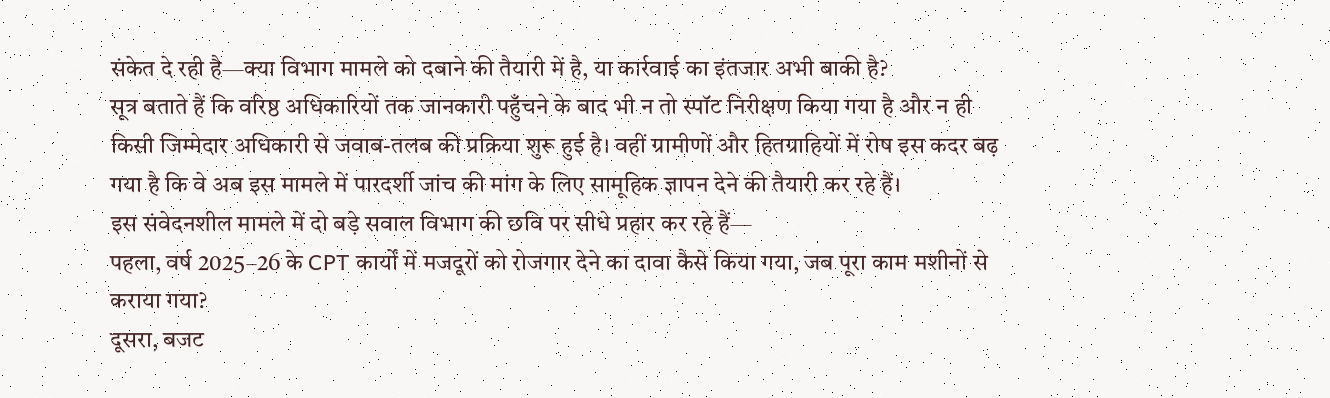संकेत दे रही है—क्या विभाग मामले को दबाने की तैयारी में है, या कार्रवाई का इंतजार अभी बाकी है?
सूत्र बताते हैं कि वरिष्ठ अधिकारियों तक जानकारी पहुँचने के बाद भी न तो स्पॉट निरीक्षण किया गया है और न ही किसी जिम्मेदार अधिकारी से जवाब-तलब की प्रक्रिया शुरू हुई है। वहीं ग्रामीणों और हितग्राहियों में रोष इस कदर बढ़ गया है कि वे अब इस मामले में पारदर्शी जांच की मांग के लिए सामूहिक ज्ञापन देने की तैयारी कर रहे हैं।
इस संवेदनशील मामले में दो बड़े सवाल विभाग की छवि पर सीधे प्रहार कर रहे हैं—
पहला, वर्ष 2025–26 के CPT कार्यों में मजदूरों को रोजगार देने का दावा कैसे किया गया, जब पूरा काम मशीनों से कराया गया?
दूसरा, बजट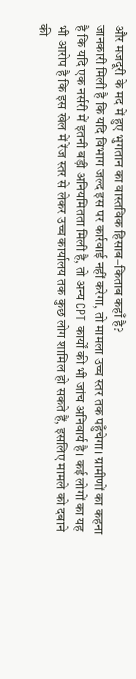और मजदूरी के मद में हुए भुगतान का वास्तविक हिसाब–किताब कहाँ है?
जानकारी मिली है कि यदि विभाग जल्द इस पर कार्रवाई नहीं करेगा, तो मामला उच्च स्तर तक पहुँचेगा। ग्रामीणों का कहना है कि यदि एक नर्सरी में इतनी बड़ी अनियमितता मिली है, तो अन्य CPT कार्यों की भी जांच अनिवार्य है। कई लोगों का यह भी आरोप है कि इस खेल में रेंज स्तर से लेकर उच्च कार्यालय तक कुछ लोग शामिल हो सकते हैं, इसलिए मामले को दबाने की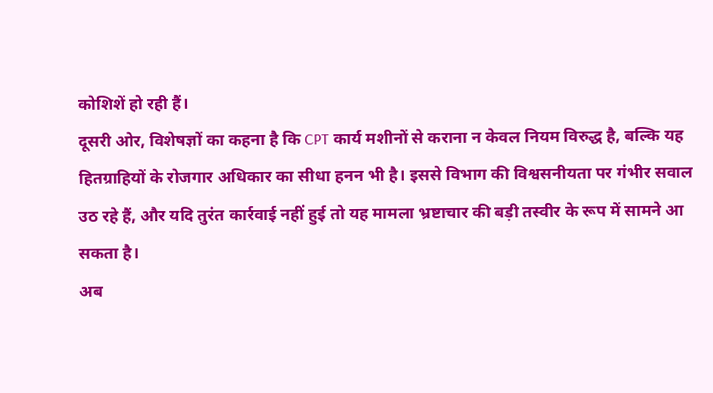कोशिशें हो रही हैं।
दूसरी ओर, विशेषज्ञों का कहना है कि CPT कार्य मशीनों से कराना न केवल नियम विरुद्ध है, बल्कि यह हितग्राहियों के रोजगार अधिकार का सीधा हनन भी है। इससे विभाग की विश्वसनीयता पर गंभीर सवाल उठ रहे हैं, और यदि तुरंत कार्रवाई नहीं हुई तो यह मामला भ्रष्टाचार की बड़ी तस्वीर के रूप में सामने आ सकता है।
अब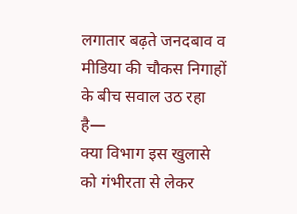लगातार बढ़ते जनदबाव व मीडिया की चौकस निगाहों के बीच सवाल उठ रहा है—
क्या विभाग इस खुलासे को गंभीरता से लेकर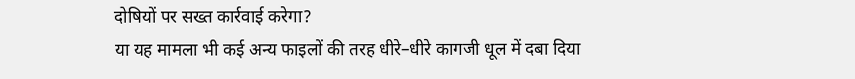दोषियों पर सख्त कार्रवाई करेगा?
या यह मामला भी कई अन्य फाइलों की तरह धीरे–धीरे कागजी धूल में दबा दिया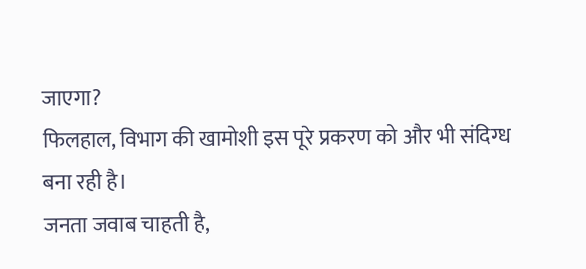जाएगा?
फिलहाल, विभाग की खामोशी इस पूरे प्रकरण को और भी संदिग्ध बना रही है।
जनता जवाब चाहती है,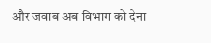और जवाब अब विभाग को देना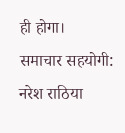ही होगा।
समाचार सहयोगी: नरेश राठिया